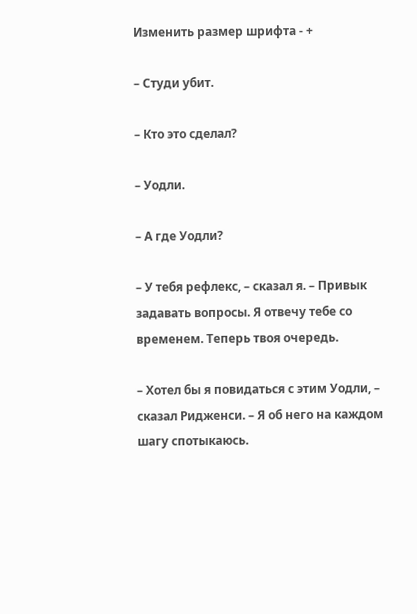Изменить размер шрифта - +

– Студи убит.

– Кто это сделал?

– Уодли.

– А где Уодли?

– У тебя рефлекс, – сказал я. – Привык задавать вопросы. Я отвечу тебе со временем. Теперь твоя очередь.

– Хотел бы я повидаться с этим Уодли, – сказал Ридженси. – Я об него на каждом шагу спотыкаюсь.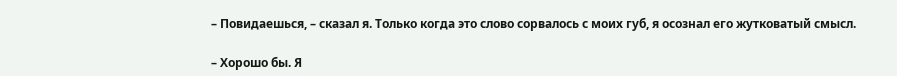– Повидаешься, – сказал я. Только когда это слово сорвалось с моих губ, я осознал его жутковатый смысл.

– Хорошо бы. Я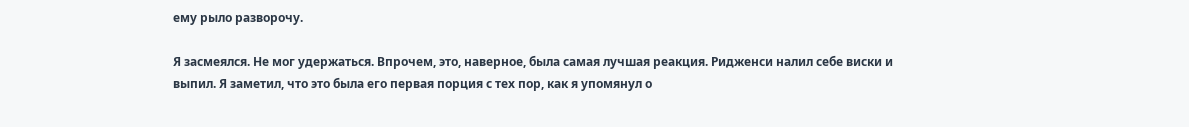ему рыло разворочу.

Я засмеялся. Не мог удержаться. Впрочем, это, наверное, была самая лучшая реакция. Ридженси налил себе виски и выпил. Я заметил, что это была его первая порция с тех пор, как я упомянул о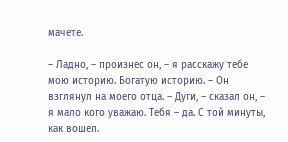мачете.

– Ладно, – произнес он, – я расскажу тебе мою историю. Богатую историю. – Он взглянул на моего отца. – Дуги, – сказал он, – я мало кого уважаю. Тебя – да. С той минуты, как вошел.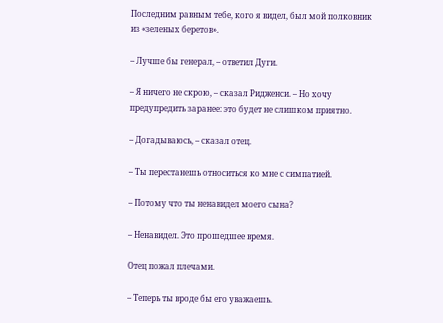Последним равным тебе, кого я видел, был мой полковник из «зеленых беретов».

– Лучше бы генерал, – ответил Дуги.

– Я ничего не скрою, – сказал Ридженси. – Но хочу предупредить заранее: это будет не слишком приятно.

– Догадываюсь, – сказал отец.

– Ты перестанешь относиться ко мне с симпатией.

– Потому что ты ненавидел моего сына?

– Ненавидел. Это прошедшее время.

Отец пожал плечами.

– Теперь ты вроде бы его уважаешь.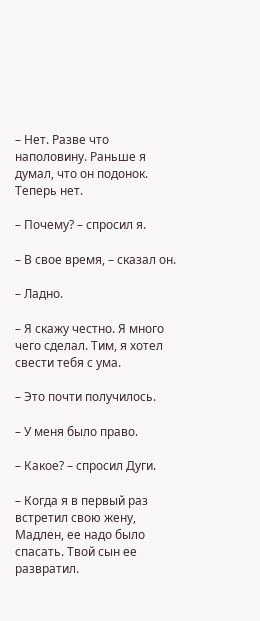– Нет. Разве что наполовину. Раньше я думал, что он подонок. Теперь нет.

– Почему? – спросил я.

– В свое время, – сказал он.

– Ладно.

– Я скажу честно. Я много чего сделал. Тим, я хотел свести тебя с ума.

– Это почти получилось.

– У меня было право.

– Какое? – спросил Дуги.

– Когда я в первый раз встретил свою жену, Мадлен, ее надо было спасать. Твой сын ее развратил.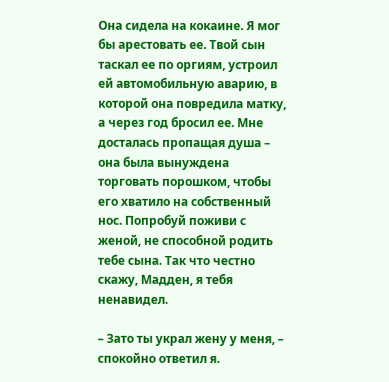Она сидела на кокаине. Я мог бы арестовать ее. Твой сын таскал ее по оргиям, устроил ей автомобильную аварию, в которой она повредила матку, а через год бросил ее. Мне досталась пропащая душа – она была вынуждена торговать порошком, чтобы его хватило на собственный нос. Попробуй поживи с женой, не способной родить тебе сына. Так что честно скажу, Мадден, я тебя ненавидел.

– Зато ты украл жену у меня, – спокойно ответил я.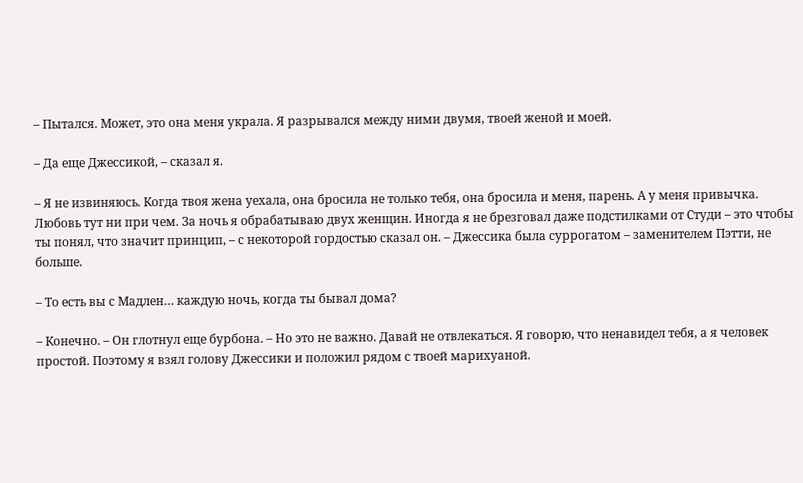– Пытался. Может, это она меня украла. Я разрывался между ними двумя, твоей женой и моей.

– Да еще Джессикой, – сказал я.

– Я не извиняюсь. Когда твоя жена уехала, она бросила не только тебя, она бросила и меня, парень. А у меня привычка. Любовь тут ни при чем. За ночь я обрабатываю двух женщин. Иногда я не брезговал даже подстилками от Студи – это чтобы ты понял, что значит принцип, – с некоторой гордостью сказал он. – Джессика была суррогатом – заменителем Пэтти, не больше.

– То есть вы с Мадлен… каждую ночь, когда ты бывал дома?

– Конечно. – Он глотнул еще бурбона. – Но это не важно. Давай не отвлекаться. Я говорю, что ненавидел тебя, а я человек простой. Поэтому я взял голову Джессики и положил рядом с твоей марихуаной.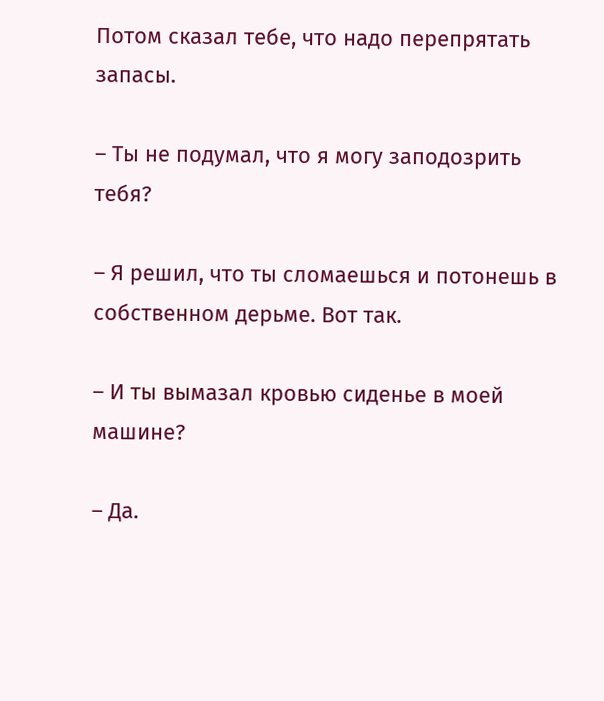Потом сказал тебе, что надо перепрятать запасы.

– Ты не подумал, что я могу заподозрить тебя?

– Я решил, что ты сломаешься и потонешь в собственном дерьме. Вот так.

– И ты вымазал кровью сиденье в моей машине?

– Да.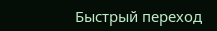Быстрый переход